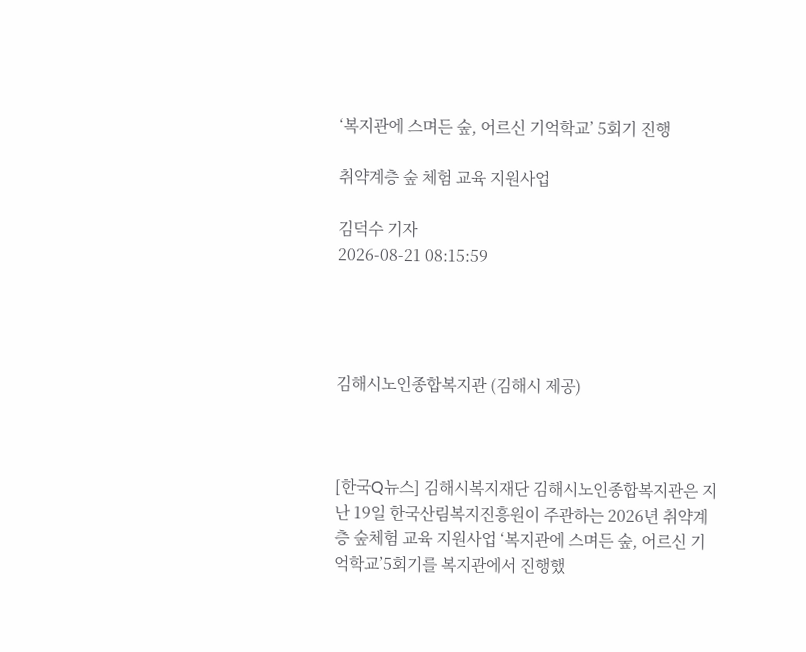‘복지관에 스며든 숲, 어르신 기억학교’ 5회기 진행

취약계층 숲 체험 교육 지원사업

김덕수 기자
2026-08-21 08:15:59




김해시노인종합복지관 (김해시 제공)



[한국Q뉴스] 김해시복지재단 김해시노인종합복지관은 지난 19일 한국산림복지진흥원이 주관하는 2026년 취약계층 숲체험 교육 지원사업 ‘복지관에 스며든 숲, 어르신 기억학교’5회기를 복지관에서 진행했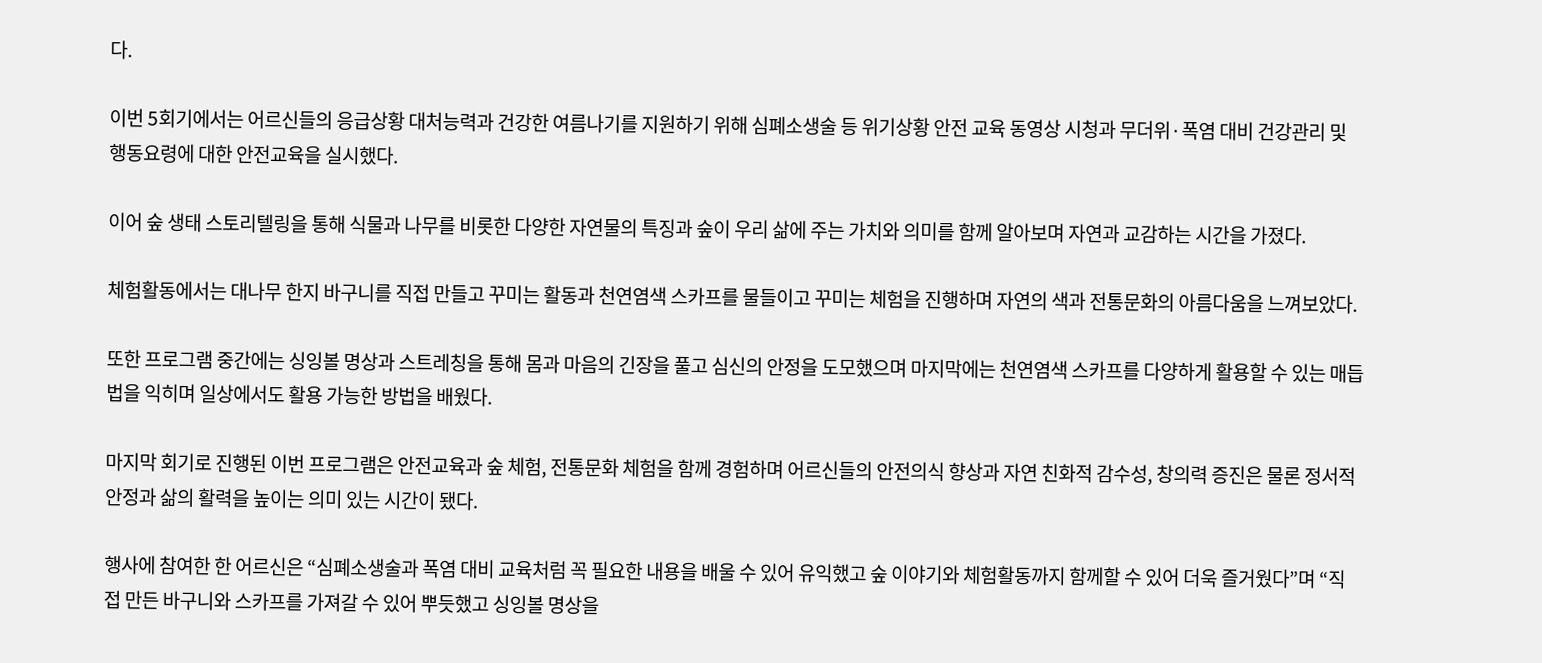다.

이번 5회기에서는 어르신들의 응급상황 대처능력과 건강한 여름나기를 지원하기 위해 심폐소생술 등 위기상황 안전 교육 동영상 시청과 무더위·폭염 대비 건강관리 및 행동요령에 대한 안전교육을 실시했다.

이어 숲 생태 스토리텔링을 통해 식물과 나무를 비롯한 다양한 자연물의 특징과 숲이 우리 삶에 주는 가치와 의미를 함께 알아보며 자연과 교감하는 시간을 가졌다.

체험활동에서는 대나무 한지 바구니를 직접 만들고 꾸미는 활동과 천연염색 스카프를 물들이고 꾸미는 체험을 진행하며 자연의 색과 전통문화의 아름다움을 느껴보았다.

또한 프로그램 중간에는 싱잉볼 명상과 스트레칭을 통해 몸과 마음의 긴장을 풀고 심신의 안정을 도모했으며 마지막에는 천연염색 스카프를 다양하게 활용할 수 있는 매듭법을 익히며 일상에서도 활용 가능한 방법을 배웠다.

마지막 회기로 진행된 이번 프로그램은 안전교육과 숲 체험, 전통문화 체험을 함께 경험하며 어르신들의 안전의식 향상과 자연 친화적 감수성, 창의력 증진은 물론 정서적 안정과 삶의 활력을 높이는 의미 있는 시간이 됐다.

행사에 참여한 한 어르신은 “심폐소생술과 폭염 대비 교육처럼 꼭 필요한 내용을 배울 수 있어 유익했고 숲 이야기와 체험활동까지 함께할 수 있어 더욱 즐거웠다”며 “직접 만든 바구니와 스카프를 가져갈 수 있어 뿌듯했고 싱잉볼 명상을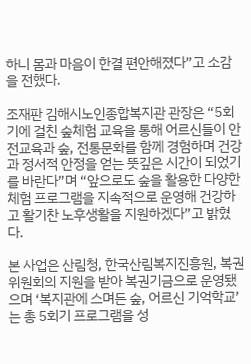하니 몸과 마음이 한결 편안해졌다”고 소감을 전했다.

조재판 김해시노인종합복지관 관장은 “5회기에 걸친 숲체험 교육을 통해 어르신들이 안전교육과 숲, 전통문화를 함께 경험하며 건강과 정서적 안정을 얻는 뜻깊은 시간이 되었기를 바란다”며 “앞으로도 숲을 활용한 다양한 체험 프로그램을 지속적으로 운영해 건강하고 활기찬 노후생활을 지원하겠다”고 밝혔다.

본 사업은 산림청, 한국산림복지진흥원, 복권위원회의 지원을 받아 복권기금으로 운영됐으며 ‘복지관에 스며든 숲, 어르신 기억학교’는 총 5회기 프로그램을 성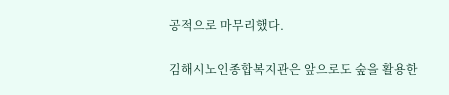공적으로 마무리했다.

김해시노인종합복지관은 앞으로도 숲을 활용한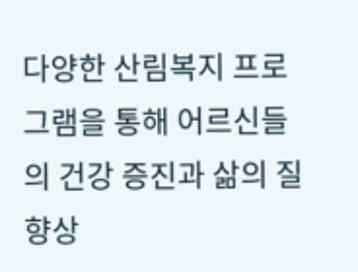다양한 산림복지 프로그램을 통해 어르신들의 건강 증진과 삶의 질 향상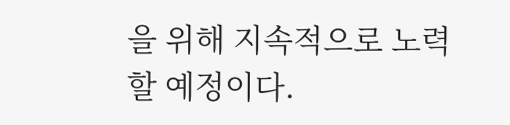을 위해 지속적으로 노력할 예정이다.